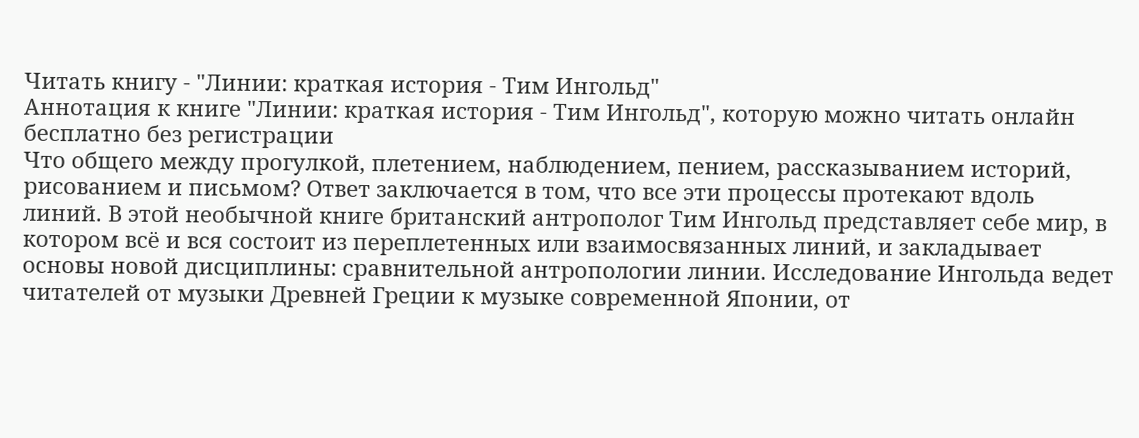Читать книгу - "Линии: краткая история - Тим Ингольд"
Аннотация к книге "Линии: краткая история - Тим Ингольд", которую можно читать онлайн бесплатно без регистрации
Что общего между прогулкой, плетением, наблюдением, пением, рассказыванием историй, рисованием и письмом? Ответ заключается в том, что все эти процессы протекают вдоль линий. В этой необычной книге британский антрополог Тим Ингольд представляет себе мир, в котором всё и вся состоит из переплетенных или взаимосвязанных линий, и закладывает основы новой дисциплины: сравнительной антропологии линии. Исследование Ингольда ведет читателей от музыки Древней Греции к музыке современной Японии, от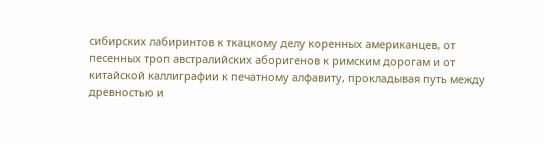сибирских лабиринтов к ткацкому делу коренных американцев, от песенных троп австралийских аборигенов к римским дорогам и от китайской каллиграфии к печатному алфавиту, прокладывая путь между древностью и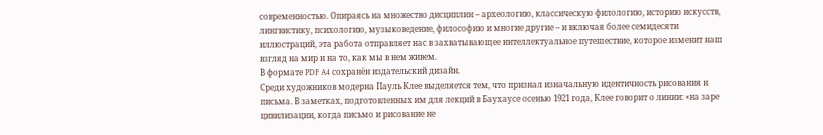современностью. Опираясь на множество дисциплин – археологию, классическую филологию, историю искусств, лингвистику, психологию, музыковедение, философию и многие другие – и включая более семидесяти иллюстраций, эта работа отправляет нас в захватывающее интеллектуальное путешествие, которое изменит наш взгляд на мир и на то, как мы в нем живем.
В формате PDF A4 сохранён издательский дизайн.
Среди художников модерна Пауль Клее выделяется тем, что признал изначальную идентичность рисования и письма. В заметках, подготовленных им для лекций в Баухаусе осенью 1921 года, Клее говорит о линии: «на заре цивилизации, когда письмо и рисование не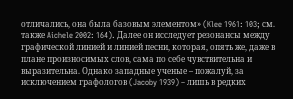отличались, она была базовым элементом» (Klee 1961: 103; см. также Aichele 2002: 164). Далее он исследует резонансы между графической линией и линией песни, которая, опять же, даже в плане произносимых слов, сама по себе чувствительна и выразительна. Однако западные ученые – пожалуй, за исключением графологов (Jacoby 1939) – лишь в редких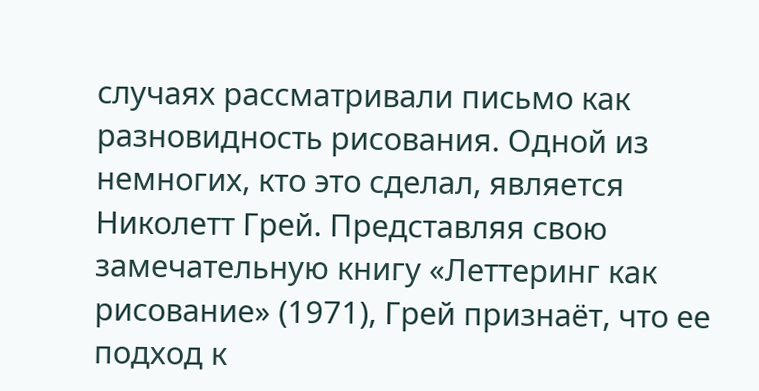случаях рассматривали письмо как разновидность рисования. Одной из немногих, кто это сделал, является Николетт Грей. Представляя свою замечательную книгу «Леттеринг как рисование» (1971), Грей признаёт, что ее подход к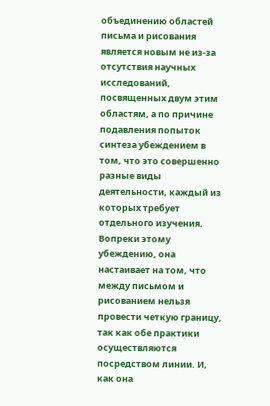объединению областей письма и рисования является новым не из-за отсутствия научных исследований, посвященных двум этим областям, а по причине подавления попыток синтеза убеждением в том, что это совершенно разные виды деятельности, каждый из которых требует отдельного изучения. Вопреки этому убеждению, она настаивает на том, что между письмом и рисованием нельзя провести четкую границу, так как обе практики осуществляются посредством линии. И, как она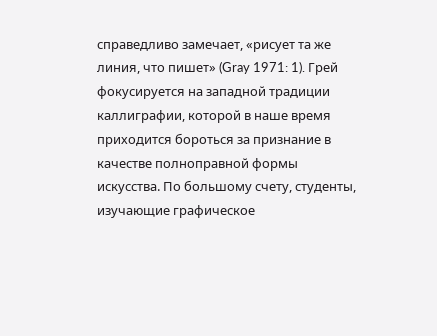справедливо замечает, «рисует та же линия, что пишет» (Gray 1971: 1). Грей фокусируется на западной традиции каллиграфии, которой в наше время приходится бороться за признание в качестве полноправной формы искусства. По большому счету, студенты, изучающие графическое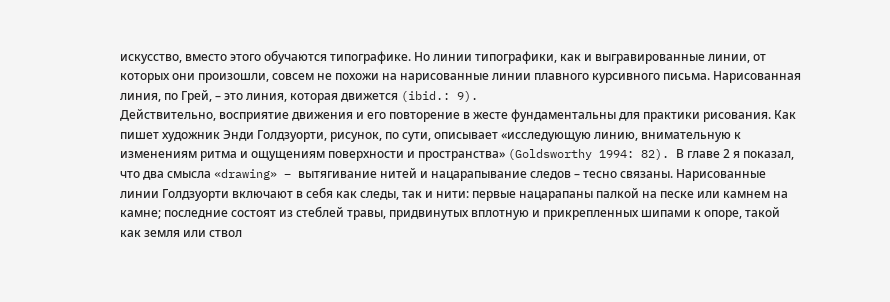искусство, вместо этого обучаются типографике. Но линии типографики, как и выгравированные линии, от которых они произошли, совсем не похожи на нарисованные линии плавного курсивного письма. Нарисованная линия, по Грей, – это линия, которая движется (ibid.: 9).
Действительно, восприятие движения и его повторение в жесте фундаментальны для практики рисования. Как пишет художник Энди Голдзуорти, рисунок, по сути, описывает «исследующую линию, внимательную к изменениям ритма и ощущениям поверхности и пространства» (Goldsworthy 1994: 82). В главе 2 я показал, что два смысла «drawing» – вытягивание нитей и нацарапывание следов – тесно связаны. Нарисованные линии Голдзуорти включают в себя как следы, так и нити: первые нацарапаны палкой на песке или камнем на камне; последние состоят из стеблей травы, придвинутых вплотную и прикрепленных шипами к опоре, такой как земля или ствол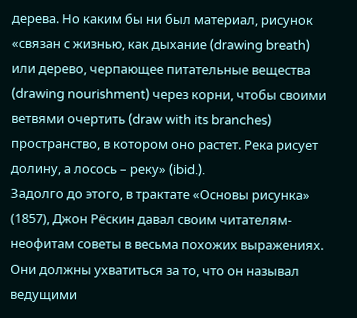дерева. Но каким бы ни был материал, рисунок «связан с жизнью, как дыхание (drawing breath) или дерево, черпающее питательные вещества (drawing nourishment) через корни, чтобы своими ветвями очертить (draw with its branches) пространство, в котором оно растет. Река рисует долину, а лосось – реку» (ibid.).
Задолго до этого, в трактате «Основы рисунка» (1857), Джон Рёскин давал своим читателям-неофитам советы в весьма похожих выражениях. Они должны ухватиться за то, что он называл ведущими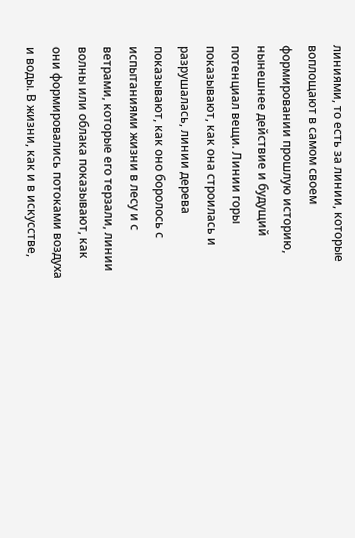линиями, то есть за линии, которые воплощают в самом своем формировании прошлую историю, нынешнее действие и будущий потенциал вещи. Линии горы показывают, как она строилась и разрушалась, линии дерева показывают, как оно боролось с испытаниями жизни в лесу и с ветрами, которые его терзали, линии волны или облака показывают, как они формировались потоками воздуха и воды. В жизни, как и в искусстве,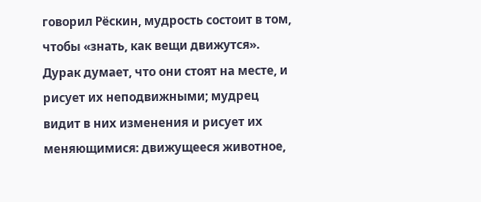говорил Рёскин, мудрость состоит в том, чтобы «знать, как вещи движутся».
Дурак думает, что они стоят на месте, и рисует их неподвижными; мудрец видит в них изменения и рисует их меняющимися: движущееся животное,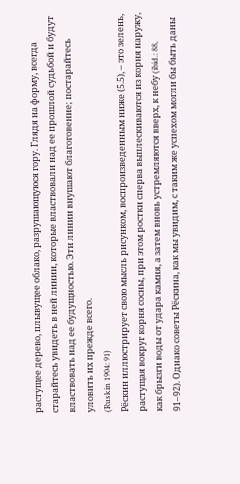растущее дерево, плывущее облако, разрушающуюся гору. Глядя на форму, всегда старайтесь увидеть в ней линии, которые властвовали над ее прошлой судьбой и будут властвовать над ее будущностью. Эти линии внушают благоговение; постарайтесь уловить их прежде всего.
(Ruskin 1904: 91)
Рёскин иллюстрирует свою мысль рисунком, воспроизведенным ниже (5.5), – это зелень, растущая вокруг корня сосны, при этом ростки сперва выплескиваются из корня наружу, как брызги воды от удара камня, а затем вновь устремляются вверх, к небу (ibid.: 88, 91–92). Однако советы Рёскина, как мы увидим, с таким же успехом могли бы быть даны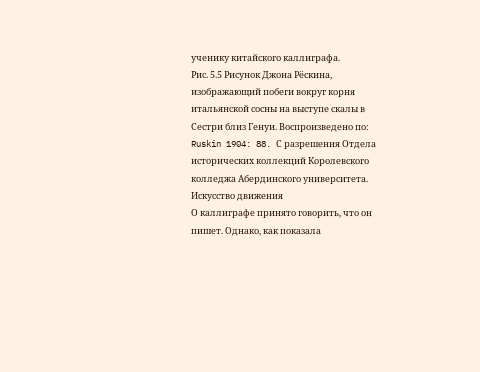ученику китайского каллиграфа.
Рис. 5.5 Рисунок Джона Рёскина, изображающий побеги вокруг корня итальянской сосны на выступе скалы в Сестри близ Генуи. Воспроизведено по: Ruskin 1904: 88. С разрешения Отдела исторических коллекций Королевского колледжа Абердинского университета.
Искусство движения
О каллиграфе принято говорить, что он пишет. Однако, как показала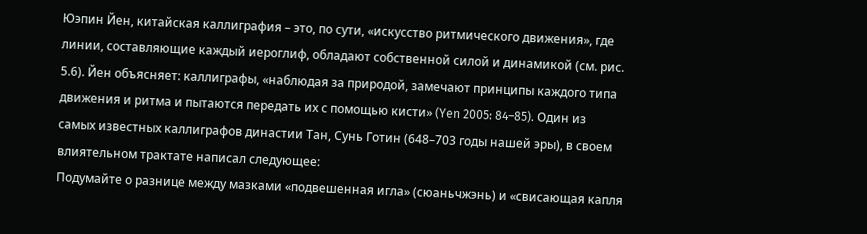Юэпин Йен, китайская каллиграфия – это, по сути, «искусство ритмического движения», где линии, составляющие каждый иероглиф, обладают собственной силой и динамикой (см. рис. 5.6). Йен объясняет: каллиграфы, «наблюдая за природой, замечают принципы каждого типа движения и ритма и пытаются передать их с помощью кисти» (Yen 2005: 84–85). Один из самых известных каллиграфов династии Тан, Сунь Готин (648–703 годы нашей эры), в своем влиятельном трактате написал следующее:
Подумайте о разнице между мазками «подвешенная игла» (сюаньчжэнь) и «свисающая капля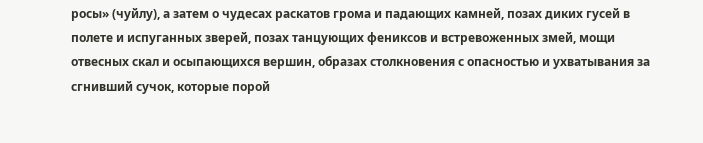росы» (чуйлу), а затем о чудесах раскатов грома и падающих камней, позах диких гусей в полете и испуганных зверей, позах танцующих фениксов и встревоженных змей, мощи отвесных скал и осыпающихся вершин, образах столкновения с опасностью и ухватывания за сгнивший сучок, которые порой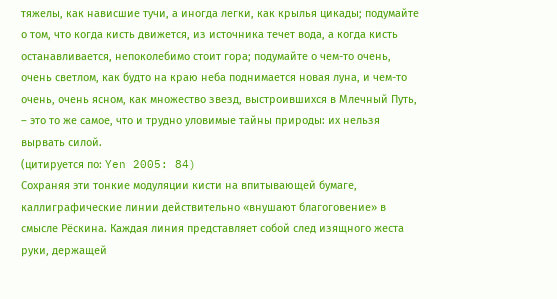тяжелы, как нависшие тучи, а иногда легки, как крылья цикады; подумайте о том, что когда кисть движется, из источника течет вода, а когда кисть останавливается, непоколебимо стоит гора; подумайте о чем-то очень, очень светлом, как будто на краю неба поднимается новая луна, и чем-то очень, очень ясном, как множество звезд, выстроившихся в Млечный Путь, – это то же самое, что и трудно уловимые тайны природы: их нельзя вырвать силой.
(цитируется по: Yen 2005: 84)
Сохраняя эти тонкие модуляции кисти на впитывающей бумаге, каллиграфические линии действительно «внушают благоговение» в смысле Рёскина. Каждая линия представляет собой след изящного жеста руки, держащей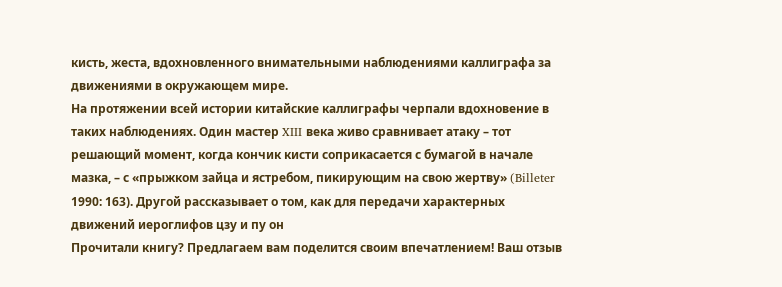кисть, жеста, вдохновленного внимательными наблюдениями каллиграфа за движениями в окружающем мире.
На протяжении всей истории китайские каллиграфы черпали вдохновение в таких наблюдениях. Один мастер XIII века живо сравнивает атаку – тот решающий момент, когда кончик кисти соприкасается с бумагой в начале мазка, – с «прыжком зайца и ястребом, пикирующим на свою жертву» (Billeter 1990: 163). Другой рассказывает о том, как для передачи характерных движений иероглифов цзу и пу он
Прочитали книгу? Предлагаем вам поделится своим впечатлением! Ваш отзыв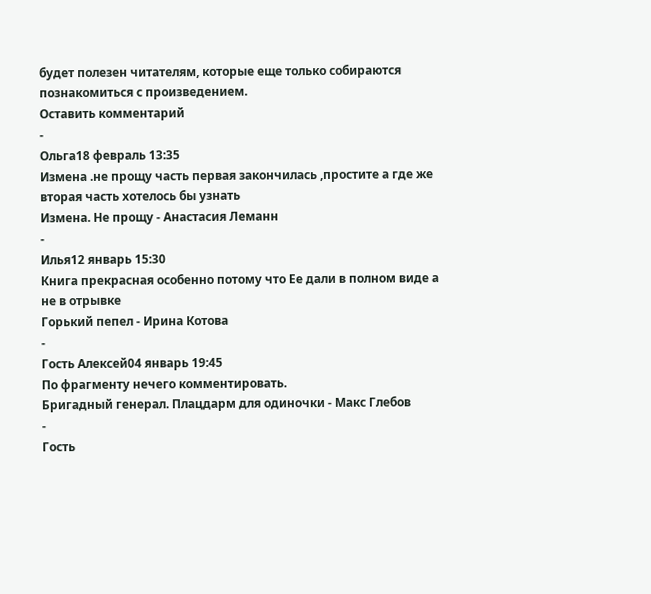будет полезен читателям, которые еще только собираются познакомиться с произведением.
Оставить комментарий
-
Ольга18 февраль 13:35
Измена .не прощу часть первая закончилась ,простите а где же вторая часть хотелось бы узнать
Измена. Не прощу - Анастасия Леманн
-
Илья12 январь 15:30
Книга прекрасная особенно потому что Ее дали в полном виде а не в отрывке
Горький пепел - Ирина Котова
-
Гость Алексей04 январь 19:45
По фрагменту нечего комментировать.
Бригадный генерал. Плацдарм для одиночки - Макс Глебов
-
Гость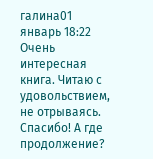галина01 январь 18:22
Очень интересная книга. Читаю с удовольствием, не отрываясь. Спасибо! А где продолжение?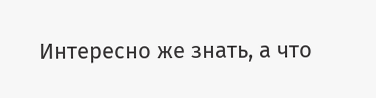Интересно же знать, а что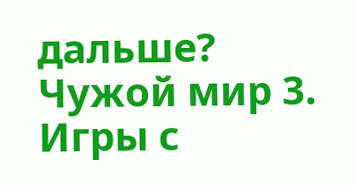дальше?
Чужой мир 3. Игры с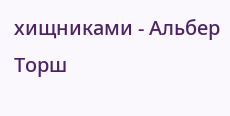хищниками - Альбер Торш